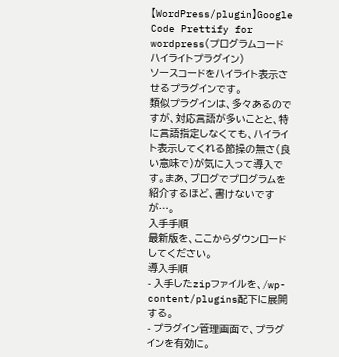【WordPress/plugin】Google Code Prettify for wordpress(プログラムコードハイライトプラグイン)
ソースコードをハイライト表示させるプラグインです。
類似プラグインは、多々あるのですが、対応言語が多いことと、特に言語指定しなくても、ハイライト表示してくれる節操の無さ(良い意味で)が気に入って導入です。まあ、ブログでプログラムを紹介するほど、書けないですが…。
入手手順
最新版を、ここからダウンロードしてください。
導入手順
- 入手したzipファイルを、/wp-content/plugins配下に展開する。
- プラグイン管理画面で、プラグインを有効に。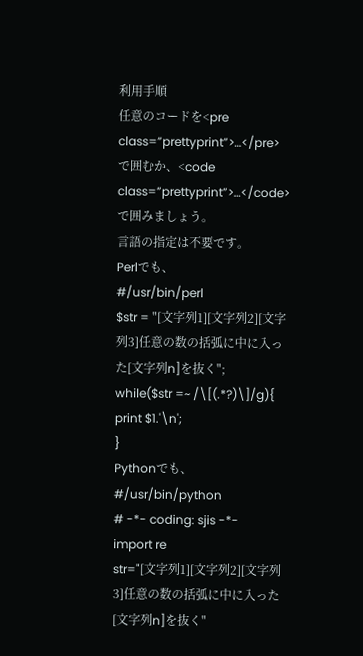利用手順
任意のコードを<pre class=”prettyprint”>…</pre>で囲むか、<code class=”prettyprint”>…</code>で囲みましょう。
言語の指定は不要です。
Perlでも、
#/usr/bin/perl
$str = "[文字列1][文字列2][文字列3]任意の数の括弧に中に入った[文字列n]を抜く";
while($str =~ /\[(.*?)\]/g){
print $1.'\n';
}
Pythonでも、
#/usr/bin/python
# -*- coding: sjis -*-
import re
str="[文字列1][文字列2][文字列3]任意の数の括弧に中に入った[文字列n]を抜く"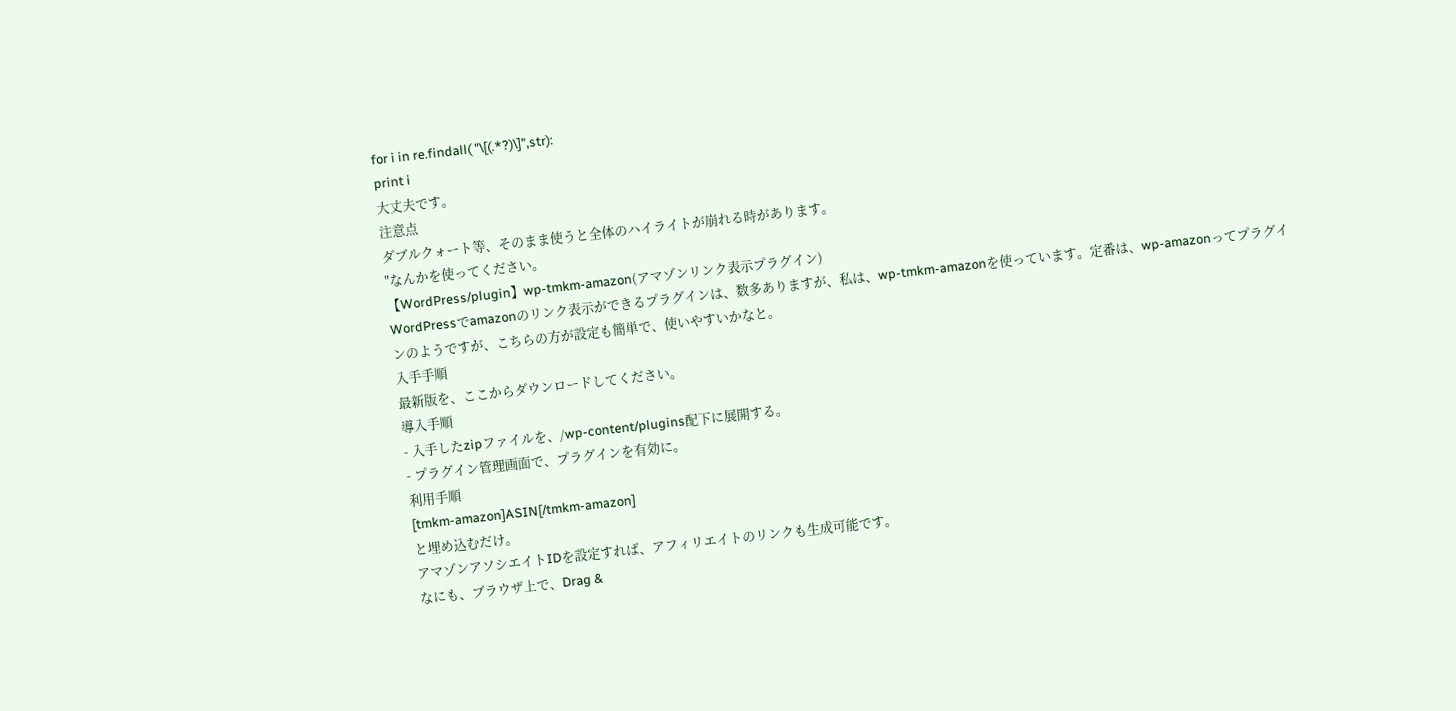for i in re.findall( "\[(.*?)\]",str):
print i
大丈夫です。
注意点
ダブルクォート等、そのまま使うと全体のハイライトが崩れる時があります。
"なんかを使ってください。
【WordPress/plugin】wp-tmkm-amazon(アマゾンリンク表示プラグイン)
WordPressでamazonのリンク表示ができるプラグインは、数多ありますが、私は、wp-tmkm-amazonを使っています。定番は、wp-amazonってプラグインのようですが、こちらの方が設定も簡単で、使いやすいかなと。
入手手順
最新版を、ここからダウンロードしてください。
導入手順
- 入手したzipファイルを、/wp-content/plugins配下に展開する。
- プラグイン管理画面で、プラグインを有効に。
利用手順
[tmkm-amazon]ASIN[/tmkm-amazon]
と埋め込むだけ。
アマゾンアソシエイトIDを設定すれば、アフィリエイトのリンクも生成可能です。
なにも、ブラウザ上で、Drag &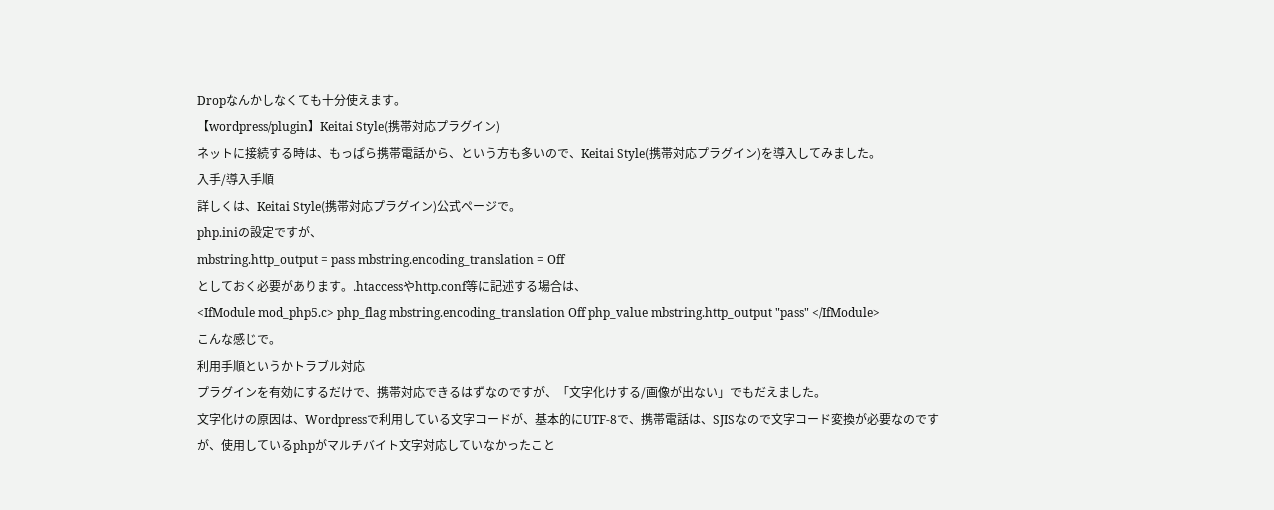Dropなんかしなくても十分使えます。
【wordpress/plugin】Keitai Style(携帯対応プラグイン)
ネットに接続する時は、もっぱら携帯電話から、という方も多いので、Keitai Style(携帯対応プラグイン)を導入してみました。
入手/導入手順
詳しくは、Keitai Style(携帯対応プラグイン)公式ページで。
php.iniの設定ですが、
mbstring.http_output = pass mbstring.encoding_translation = Off
としておく必要があります。.htaccessやhttp.conf等に記述する場合は、
<IfModule mod_php5.c> php_flag mbstring.encoding_translation Off php_value mbstring.http_output "pass" </IfModule>
こんな感じで。
利用手順というかトラブル対応
プラグインを有効にするだけで、携帯対応できるはずなのですが、「文字化けする/画像が出ない」でもだえました。
文字化けの原因は、Wordpressで利用している文字コードが、基本的にUTF-8で、携帯電話は、SJISなので文字コード変換が必要なのですが、使用しているphpがマルチバイト文字対応していなかったこと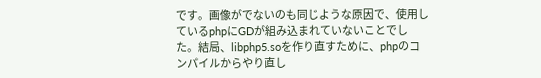です。画像がでないのも同じような原因で、使用しているphpにGDが組み込まれていないことでした。結局、libphp5.soを作り直すために、phpのコンパイルからやり直し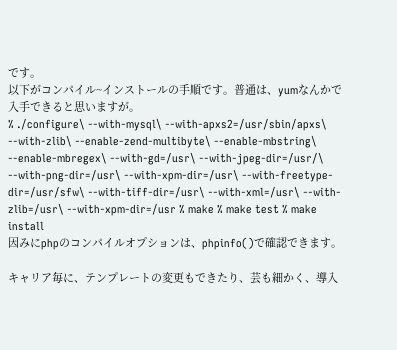です。
以下がコンパイル~インストールの手順です。普通は、yumなんかで入手できると思いますが。
% ./configure\ --with-mysql\ --with-apxs2=/usr/sbin/apxs\ --with-zlib\ --enable-zend-multibyte\ --enable-mbstring\ --enable-mbregex\ --with-gd=/usr\ --with-jpeg-dir=/usr/\ --with-png-dir=/usr\ --with-xpm-dir=/usr\ --with-freetype-dir=/usr/sfw\ --with-tiff-dir=/usr\ --with-xml=/usr\ --with-zlib=/usr\ --with-xpm-dir=/usr % make % make test % make install
因みにphpのコンパイルオプションは、phpinfo()で確認できます。

キャリア毎に、テンプレートの変更もできたり、芸も細かく、導入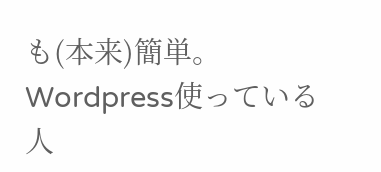も(本来)簡単。Wordpress使っている人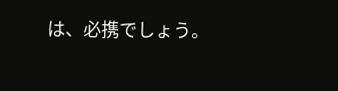は、必携でしょう。